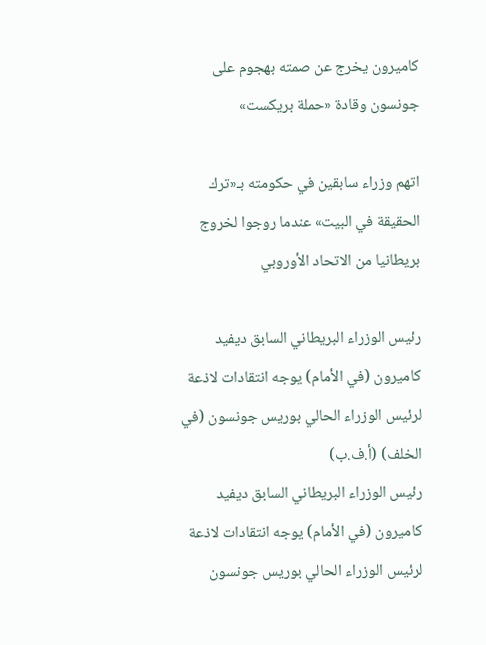كاميرون يخرج عن صمته بهجوم على جونسون وقادة «حملة بريكست»

اتهم وزراء سابقين في حكومته بـ«ترك الحقيقة في البيت» عندما روجوا لخروج بريطانيا من الاتحاد الأوروبي

رئيس الوزراء البريطاني السابق ديفيد كاميرون (في الأمام) يوجه انتقادات لاذعة لرئيس الوزراء الحالي بوريس جونسون (في الخلف) (أ.ف.ب)
رئيس الوزراء البريطاني السابق ديفيد كاميرون (في الأمام) يوجه انتقادات لاذعة لرئيس الوزراء الحالي بوريس جونسون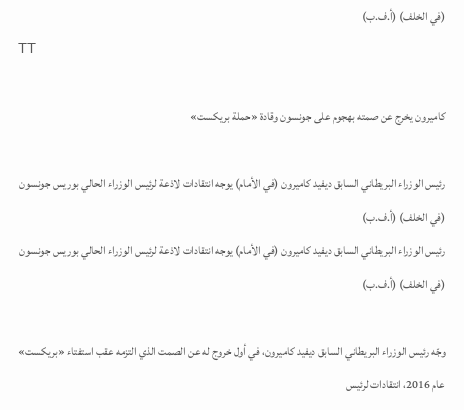(في الخلف) (أ.ف.ب)
TT

كاميرون يخرج عن صمته بهجوم على جونسون وقادة «حملة بريكست»

رئيس الوزراء البريطاني السابق ديفيد كاميرون (في الأمام) يوجه انتقادات لاذعة لرئيس الوزراء الحالي بوريس جونسون (في الخلف) (أ.ف.ب)
رئيس الوزراء البريطاني السابق ديفيد كاميرون (في الأمام) يوجه انتقادات لاذعة لرئيس الوزراء الحالي بوريس جونسون (في الخلف) (أ.ف.ب)

وجّه رئيس الوزراء البريطاني السابق ديفيد كاميرون، في أول خروج له عن الصمت الذي التزمه عقب استفتاء «بريكست» عام 2016، انتقادات لرئيس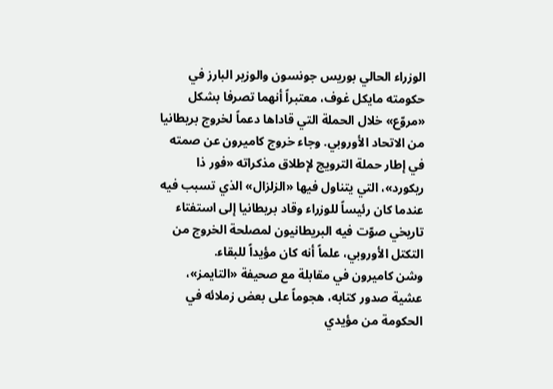الوزراء الحالي بوريس جونسون والوزير البارز في حكومته مايكل غوف، معتبراً أنهما تصرفا بشكل «مروّع» خلال الحملة التي قاداها دعماً لخروج بريطانيا من الاتحاد الأوروبي. وجاء خروج كاميرون عن صمته في إطار حملة الترويج لإطلاق مذكراته «فور ذا ريكورد»، التي يتناول فيها «الزلزال» الذي تسبب فيه عندما كان رئيساً للوزراء وقاد بريطانيا إلى استفتاء تاريخي صوّت فيه البريطانيون لمصلحة الخروج من التكتل الأوروبي، علماً أنه كان مؤيداً للبقاء.
وشن كاميرون في مقابلة مع صحيفة «التايمز»، عشية صدور كتابه، هجوماً على بعض زملائه في الحكومة من مؤيدي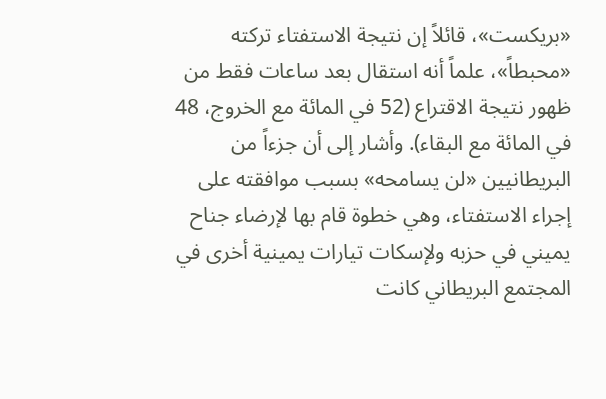«بريكست»، قائلاً إن نتيجة الاستفتاء تركته «محبطاً»، علماً أنه استقال بعد ساعات فقط من ظهور نتيجة الاقتراع (52 في المائة مع الخروج، 48 في المائة مع البقاء). وأشار إلى أن جزءاً من البريطانيين «لن يسامحه» بسبب موافقته على إجراء الاستفتاء، وهي خطوة قام بها لإرضاء جناح يميني في حزبه ولإسكات تيارات يمينية أخرى في المجتمع البريطاني كانت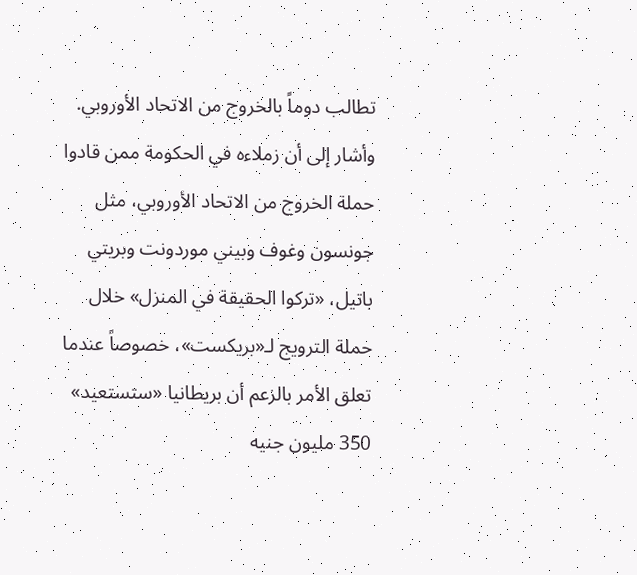تطالب دوماً بالخروج من الاتحاد الأوروبي. وأشار إلى أن زملاءه في الحكومة ممن قادوا حملة الخروج من الاتحاد الأوروبي، مثل جونسون وغوف وبيني موردونت وبريتي باتيل، «تركوا الحقيقة في المنزل» خلال حملة الترويج لـ«بريكست»، خصوصاً عندما تعلق الأمر بالزعم أن بريطانيا «ستستعيد» 350 مليون جنيه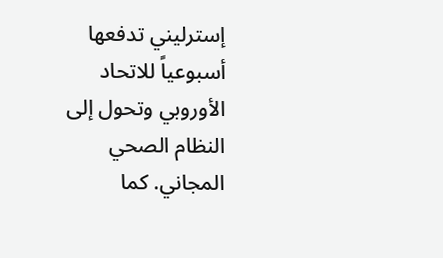إسترليني تدفعها أسبوعياً للاتحاد الأوروبي وتحول إلى النظام الصحي المجاني. كما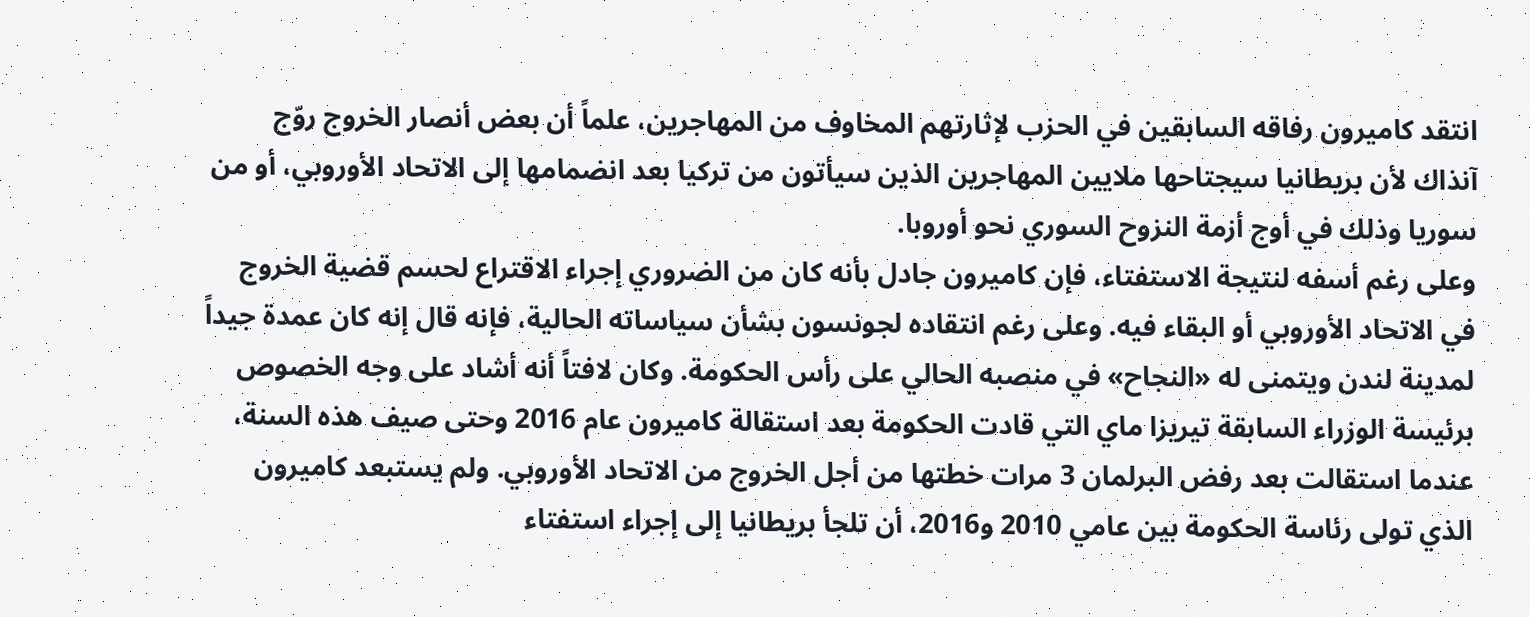انتقد كاميرون رفاقه السابقين في الحزب لإثارتهم المخاوف من المهاجرين، علماً أن بعض أنصار الخروج روّج آنذاك لأن بريطانيا سيجتاحها ملايين المهاجرين الذين سيأتون من تركيا بعد انضمامها إلى الاتحاد الأوروبي، أو من سوريا وذلك في أوج أزمة النزوح السوري نحو أوروبا.
وعلى رغم أسفه لنتيجة الاستفتاء، فإن كاميرون جادل بأنه كان من الضروري إجراء الاقتراع لحسم قضية الخروج في الاتحاد الأوروبي أو البقاء فيه. وعلى رغم انتقاده لجونسون بشأن سياساته الحالية، فإنه قال إنه كان عمدة جيداً لمدينة لندن ويتمنى له «النجاح» في منصبه الحالي على رأس الحكومة. وكان لافتاً أنه أشاد على وجه الخصوص برئيسة الوزراء السابقة تيريزا ماي التي قادت الحكومة بعد استقالة كاميرون عام 2016 وحتى صيف هذه السنة، عندما استقالت بعد رفض البرلمان 3 مرات خطتها من أجل الخروج من الاتحاد الأوروبي. ولم يستبعد كاميرون الذي تولى رئاسة الحكومة بين عامي 2010 و2016، أن تلجأ بريطانيا إلى إجراء استفتاء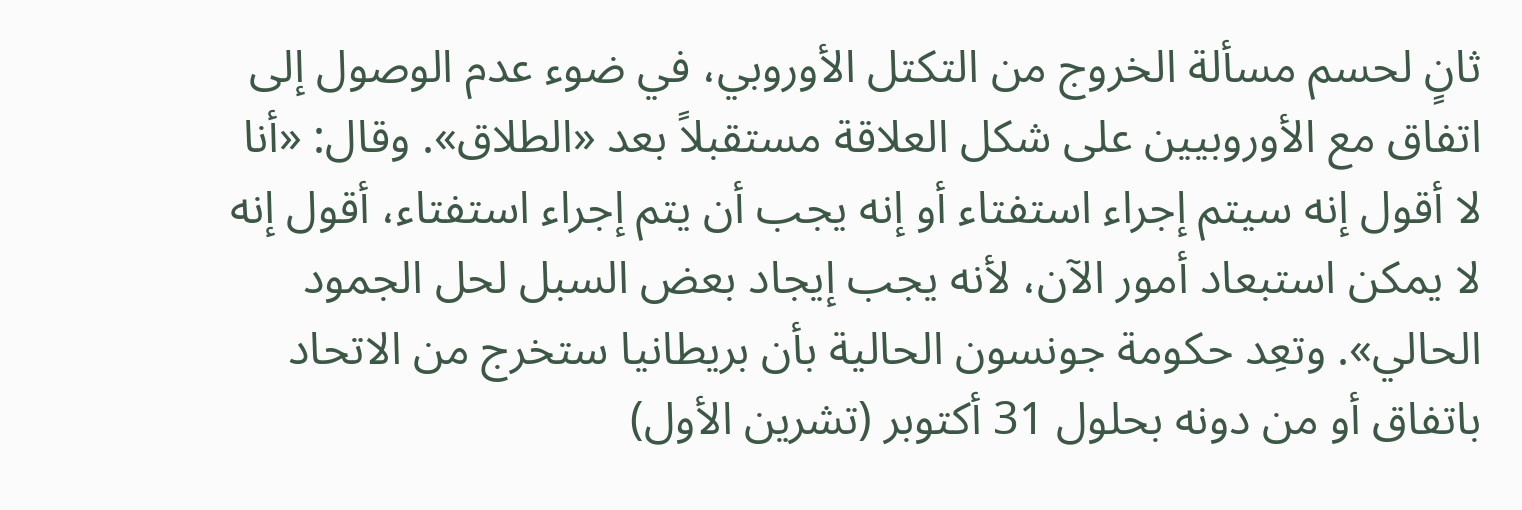ثانٍ لحسم مسألة الخروج من التكتل الأوروبي، في ضوء عدم الوصول إلى اتفاق مع الأوروبيين على شكل العلاقة مستقبلاً بعد «الطلاق». وقال: «أنا لا أقول إنه سيتم إجراء استفتاء أو إنه يجب أن يتم إجراء استفتاء، أقول إنه لا يمكن استبعاد أمور الآن، لأنه يجب إيجاد بعض السبل لحل الجمود الحالي». وتعِد حكومة جونسون الحالية بأن بريطانيا ستخرج من الاتحاد باتفاق أو من دونه بحلول 31 أكتوبر (تشرين الأول)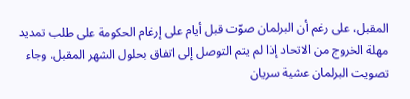المقبل، على رغم أن البرلمان صوّت قبل أيام على إرغام الحكومة على طلب تمديد مهلة الخروج من الاتحاد إذا لم يتم التوصل إلى اتفاق بحلول الشهر المقبل. وجاء تصويت البرلمان عشية سريان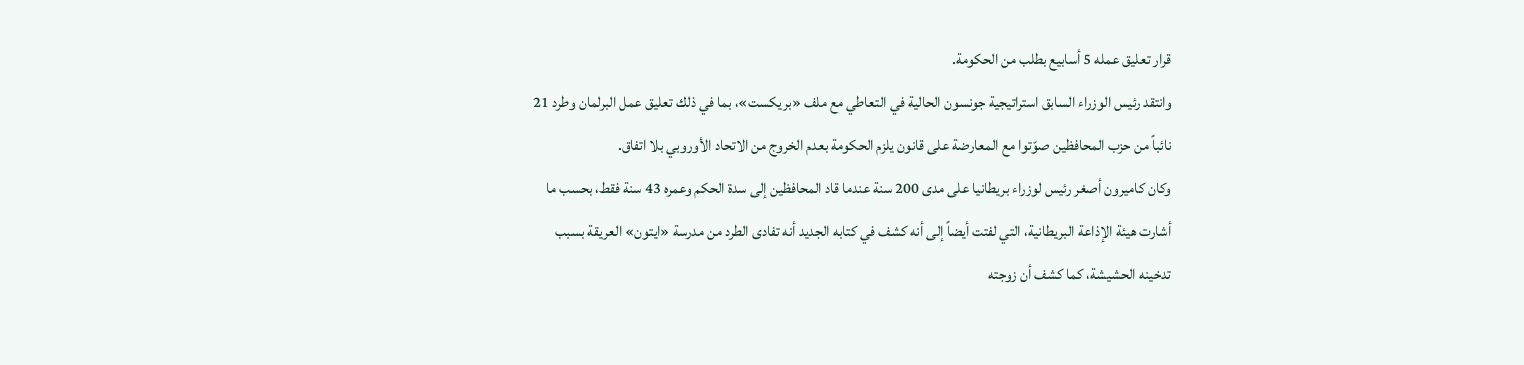قرار تعليق عمله 5 أسابيع بطلب من الحكومة.
وانتقد رئيس الوزراء السابق استراتيجية جونسون الحالية في التعاطي مع ملف «بريكست»، بما في ذلك تعليق عمل البرلمان وطرد 21 نائباً من حزب المحافظين صوّتوا مع المعارضة على قانون يلزم الحكومة بعدم الخروج من الاتحاد الأوروبي بلا اتفاق.
وكان كاميرون أصغر رئيس لوزراء بريطانيا على مدى 200 سنة عندما قاد المحافظين إلى سدة الحكم وعمره 43 سنة فقط، بحسب ما أشارت هيئة الإذاعة البريطانية، التي لفتت أيضاً إلى أنه كشف في كتابه الجديد أنه تفادى الطرد من مدرسة «ايتون» العريقة بسبب تدخينه الحشيشة، كما كشف أن زوجته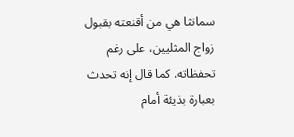سمانثا هي من أقنعته بقبول زواج المثليين، على رغم تحفظاته. كما قال إنه تحدث بعبارة بذيئة أمام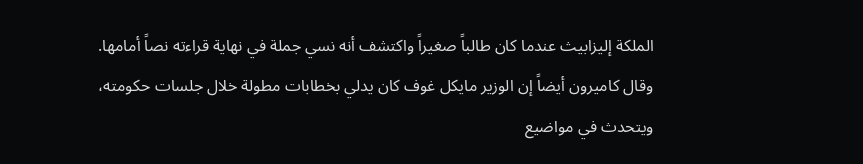الملكة إليزابيث عندما كان طالباً صغيراً واكتشف أنه نسي جملة في نهاية قراءته نصاً أمامها. وقال كاميرون أيضاً إن الوزير مايكل غوف كان يدلي بخطابات مطولة خلال جلسات حكومته، ويتحدث في مواضيع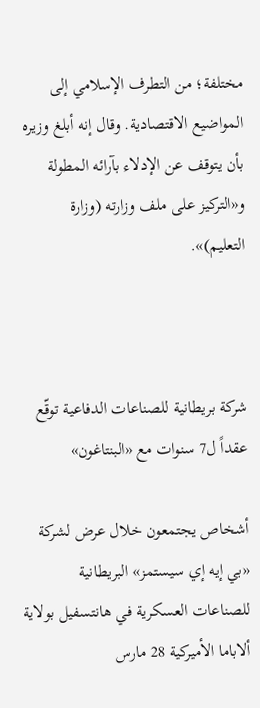مختلفة؛ من التطرف الإسلامي إلى المواضيع الاقتصادية. وقال إنه أبلغ وزيره بأن يتوقف عن الإدلاء بآرائه المطولة و«التركيز على ملف وزارته (وزارة التعليم)».



شركة بريطانية للصناعات الدفاعية توقّع عقداً ل7 سنوات مع «البنتاغون»

أشخاص يجتمعون خلال عرض لشركة «بي إيه إي سيستمز» البريطانية للصناعات العسكرية في هانتسفيل بولاية ألاباما الأميركية 28 مارس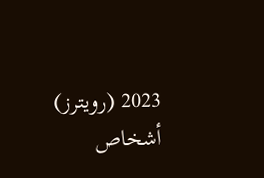2023 (رويترز)
أشخاص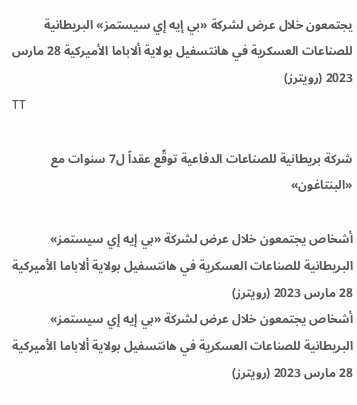يجتمعون خلال عرض لشركة «بي إيه إي سيستمز» البريطانية للصناعات العسكرية في هانتسفيل بولاية ألاباما الأميركية 28 مارس 2023 (رويترز)
TT

شركة بريطانية للصناعات الدفاعية توقّع عقداً ل7 سنوات مع «البنتاغون»

أشخاص يجتمعون خلال عرض لشركة «بي إيه إي سيستمز» البريطانية للصناعات العسكرية في هانتسفيل بولاية ألاباما الأميركية 28 مارس 2023 (رويترز)
أشخاص يجتمعون خلال عرض لشركة «بي إيه إي سيستمز» البريطانية للصناعات العسكرية في هانتسفيل بولاية ألاباما الأميركية 28 مارس 2023 (رويترز)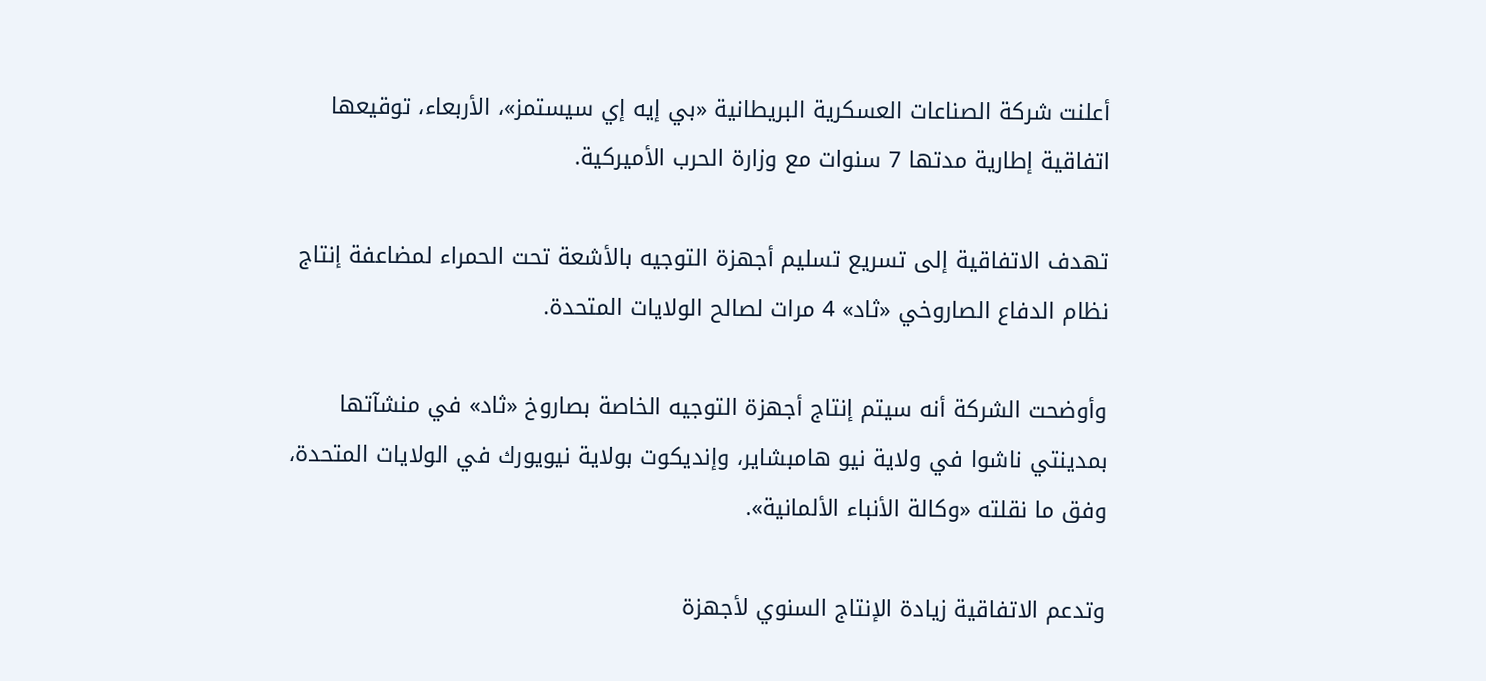أعلنت شركة الصناعات العسكرية البريطانية «بي إيه إي سيستمز»، الأربعاء، توقيعها اتفاقية إطارية مدتها 7 سنوات مع وزارة الحرب الأميركية.

تهدف الاتفاقية إلى تسريع تسليم أجهزة التوجيه بالأشعة تحت الحمراء لمضاعفة إنتاج نظام الدفاع الصاروخي «ثاد» 4 مرات لصالح الولايات المتحدة.

وأوضحت الشركة أنه سيتم إنتاج أجهزة التوجيه الخاصة بصاروخ «ثاد» في منشآتها بمدينتي ناشوا في ولاية نيو هامبشاير، وإنديكوت بولاية نيويورك في الولايات المتحدة، وفق ما نقلته «وكالة الأنباء الألمانية».

وتدعم الاتفاقية زيادة الإنتاج السنوي لأجهزة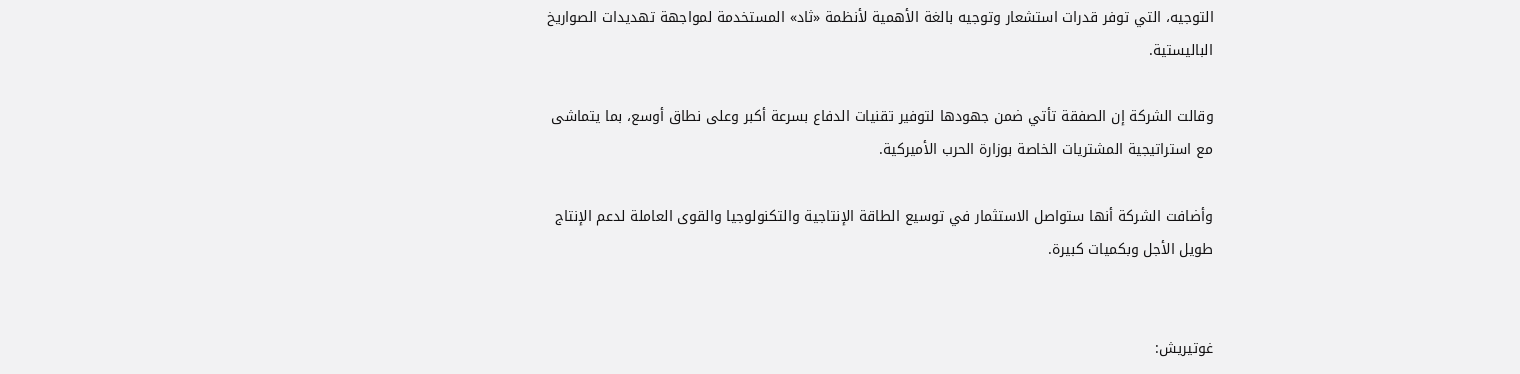التوجيه، التي توفر قدرات استشعار وتوجيه بالغة الأهمية لأنظمة «ثاد» المستخدمة لمواجهة تهديدات الصواريخ الباليستية.

وقالت الشركة إن الصفقة تأتي ضمن جهودها لتوفير تقنيات الدفاع بسرعة أكبر وعلى نطاق أوسع، بما يتماشى مع استراتيجية المشتريات الخاصة بوزارة الحرب الأميركية.

وأضافت الشركة أنها ستواصل الاستثمار في توسيع الطاقة الإنتاجية والتكنولوجيا والقوى العاملة لدعم الإنتاج طويل الأجل وبكميات كبيرة.


غوتيريش: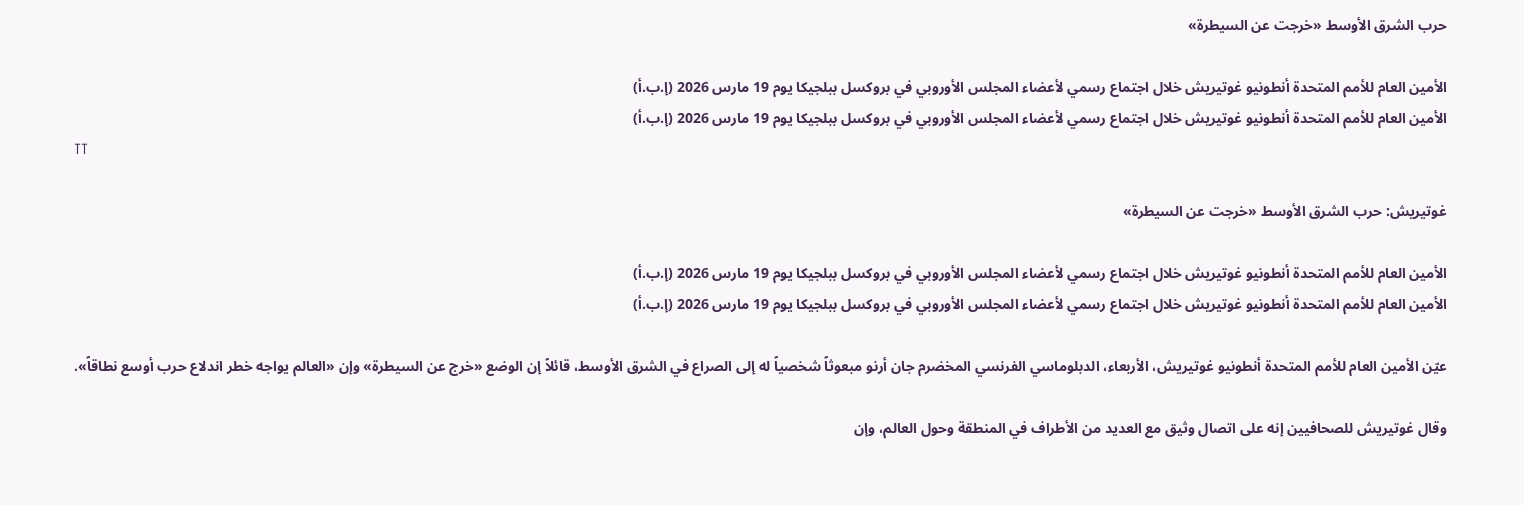حرب الشرق الأوسط «خرجت عن السيطرة»

الأمين العام للأمم المتحدة أنطونيو غوتيريش خلال اجتماع رسمي لأعضاء المجلس الأوروبي في بروكسل ببلجيكا يوم 19 مارس 2026 (إ.ب.أ)
الأمين العام للأمم المتحدة أنطونيو غوتيريش خلال اجتماع رسمي لأعضاء المجلس الأوروبي في بروكسل ببلجيكا يوم 19 مارس 2026 (إ.ب.أ)
TT

غوتيريش: حرب الشرق الأوسط «خرجت عن السيطرة»

الأمين العام للأمم المتحدة أنطونيو غوتيريش خلال اجتماع رسمي لأعضاء المجلس الأوروبي في بروكسل ببلجيكا يوم 19 مارس 2026 (إ.ب.أ)
الأمين العام للأمم المتحدة أنطونيو غوتيريش خلال اجتماع رسمي لأعضاء المجلس الأوروبي في بروكسل ببلجيكا يوم 19 مارس 2026 (إ.ب.أ)

عيّن الأمين العام للأمم المتحدة أنطونيو غوتيريش، الأربعاء، الدبلوماسي الفرنسي ‌المخضرم جان أرنو ‌مبعوثاً شخصياً ‌له إلى الصراع في الشرق الأوسط، قائلاً إن الوضع «خرج عن السيطرة» وإن «العالم ‌يواجه ‌خطر اندلاع ‌حرب ‌أوسع نطاقاً».

وقال غوتيريش للصحافيين إنه على ‌اتصال وثيق مع العديد من الأطراف في المنطقة وحول العالم، وإن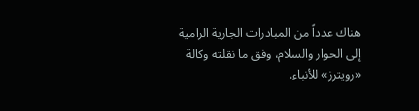هناك عدداً من المبادرات الجارية الرامية إلى الحوار والسلام، وفق ما نقلته وكالة «رويترز» للأنباء.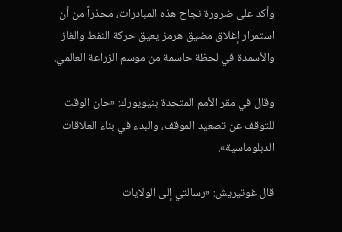وأكد على ضرورة نجاح هذه المبادرات، محذراً من أن استمرار إغلاق مضيق هرمز يعيق حركة النفط والغاز والأسمدة في لحظة حاسمة من موسم الزراعة العالمي.

وقال في مقر الأمم المتحدة بنيويورك: «حان الوقت للتوقف عن تصعيد الموقف، والبدء في بناء العلاقات الدبلوماسية».

قال غوتيريش: «رسالتي إلى الولايات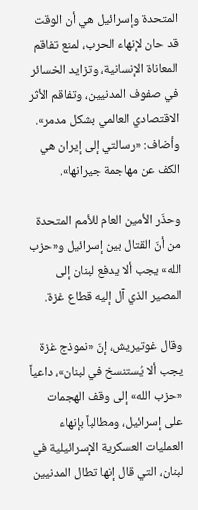المتحدة وإسرائيل هي أن الوقت قد حان لإنهاء الحرب، لمنع تفاقم المعاناة الإنسانية، وتزايد الخسائر في صفوف المدنيين، وتفاقم الأثر الاقتصادي العالمي بشكل مدمر». وأضاف: «رسالتي إلى إيران هي الكف عن مهاجمة جيرانها».

وحذّر الأمين العام للأمم المتحدة من أنّ القتال بين إسرائيل و«حزب الله» يجب ألا يدفع لبنان إلى المصير الذي آل إليه قطاع غزة.

وقال غوتيريش، إنّ «نموذج غزة يجب ألا يُستنسخ في لبنان»، داعياً «حزب الله» إلى وقف الهجمات على إسرائيل، ومطالباً بإنهاء العمليات العسكرية الإسرائيلية في لبنان، التي قال إنها تطال المدنيين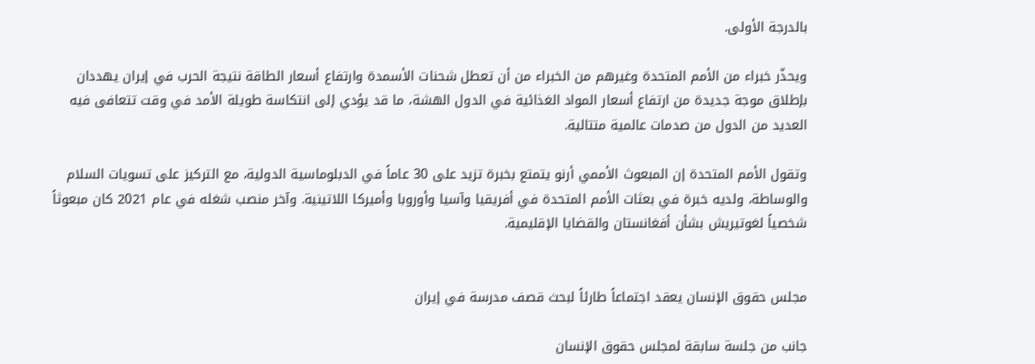بالدرجة الأولى.

ويحذّر خبراء من الأمم المتحدة وغيرهم من الخبراء من أن تعطل شحنات الأسمدة وارتفاع أسعار الطاقة نتيجة الحرب في إيران يهددان بإطلاق موجة جديدة من ارتفاع أسعار المواد الغذائية في الدول الهشة، ما قد يؤدي إلى انتكاسة طويلة الأمد في وقت تتعافى فيه العديد من الدول من صدمات عالمية متتالية.

وتقول الأمم المتحدة إن المبعوث الأممي أرنو يتمتع بخبرة تزيد على 30 عاماً في الدبلوماسية الدولية، مع التركيز على تسويات السلام والوساطة، ولديه خبرة في بعثات الأمم المتحدة في أفريقيا وآسيا وأوروبا وأميركا اللاتينية. وآخر منصب شغله في عام 2021 كان مبعوثاً شخصياً لغوتيريش بشأن أفغانستان والقضايا الإقليمية.


مجلس حقوق الإنسان يعقد اجتماعاً طارئاً لبحث قصف مدرسة في إيران

جانب من جلسة سابقة لمجلس حقوق الإنسان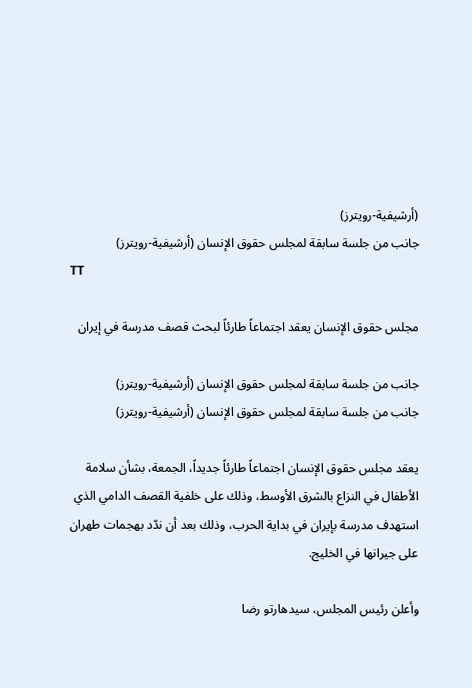(أرشيفية-رويترز)
جانب من جلسة سابقة لمجلس حقوق الإنسان (أرشيفية-رويترز)
TT

مجلس حقوق الإنسان يعقد اجتماعاً طارئاً لبحث قصف مدرسة في إيران

جانب من جلسة سابقة لمجلس حقوق الإنسان (أرشيفية-رويترز)
جانب من جلسة سابقة لمجلس حقوق الإنسان (أرشيفية-رويترز)

يعقد مجلس حقوق الإنسان اجتماعاً طارئاً جديداً، الجمعة، بشأن سلامة الأطفال في النزاع بالشرق الأوسط، وذلك على خلفية القصف الدامي الذي استهدف مدرسة بإيران في بداية الحرب، وذلك بعد أن ندّد بهجمات طهران على جيرانها في الخليج.

وأعلن رئيس المجلس، سيدهارتو رضا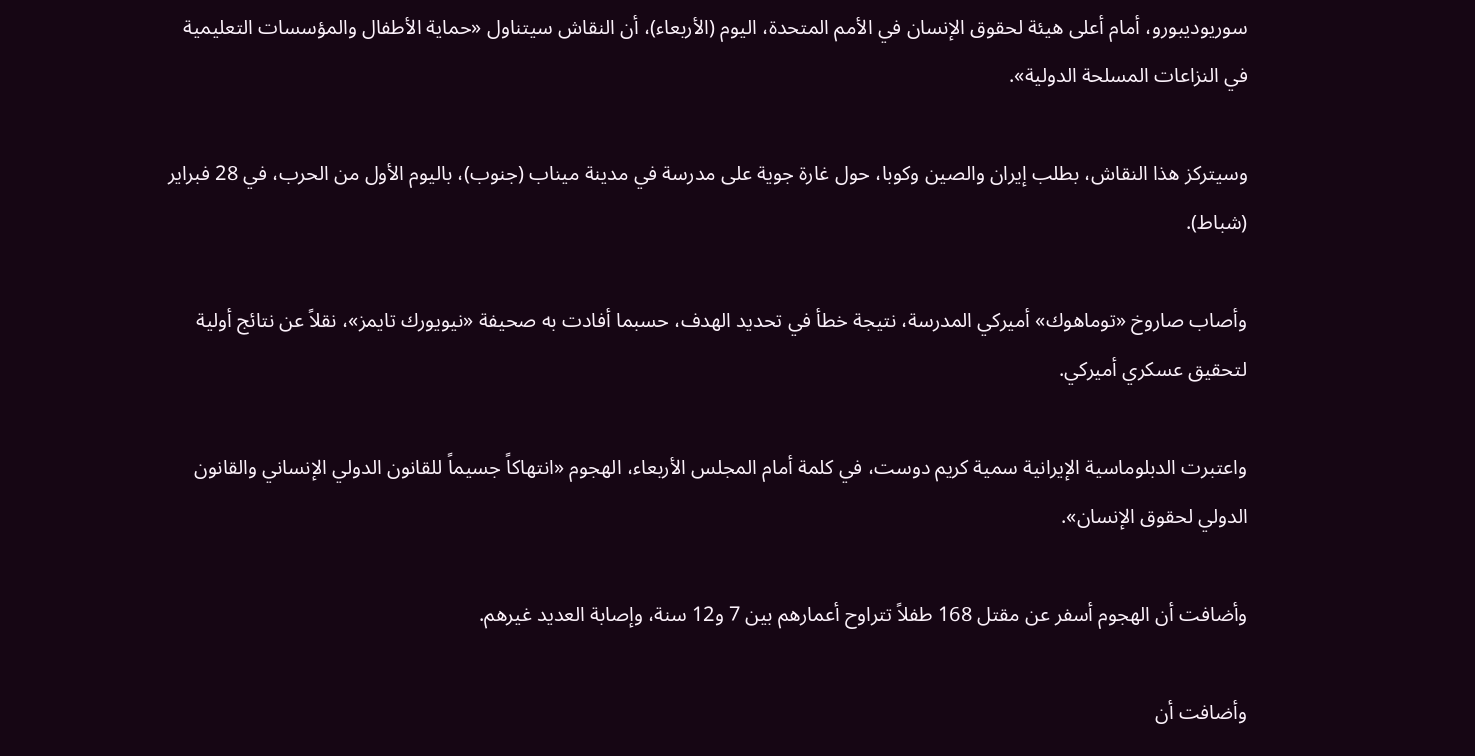سوريوديبورو، أمام أعلى هيئة لحقوق الإنسان في الأمم المتحدة، اليوم (الأربعاء)، أن النقاش سيتناول «حماية الأطفال والمؤسسات التعليمية في النزاعات المسلحة الدولية».

وسيتركز هذا النقاش، بطلب إيران والصين وكوبا، حول غارة جوية على مدرسة في مدينة ميناب (جنوب)، باليوم الأول من الحرب، في 28 فبراير (شباط).

وأصاب صاروخ «توماهوك» أميركي المدرسة، نتيجة خطأ في تحديد الهدف، حسبما أفادت به صحيفة «نيويورك تايمز»، نقلاً عن نتائج أولية لتحقيق عسكري أميركي.

واعتبرت الدبلوماسية الإيرانية سمية كريم دوست، في كلمة أمام المجلس الأربعاء، الهجوم «انتهاكاً جسيماً للقانون الدولي الإنساني والقانون الدولي لحقوق الإنسان».

وأضافت أن الهجوم أسفر عن مقتل 168 طفلاً تتراوح أعمارهم بين 7 و12 سنة، وإصابة العديد غيرهم.

وأضافت أن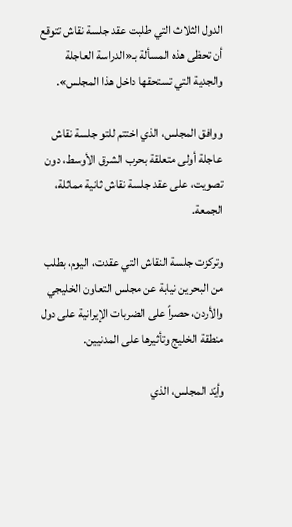الدول الثلاث التي طلبت عقد جلسة نقاش تتوقع أن تحظى هذه المسألة بـ«الدراسة العاجلة والجدية التي تستحقها داخل هذا المجلس».

ووافق المجلس، الذي اختتم للتو جلسة نقاش عاجلة أولى متعلقة بحرب الشرق الأوسط، دون تصويت، على عقد جلسة نقاش ثانية مماثلة، الجمعة.

وتركزت جلسة النقاش التي عقدت، اليوم، بطلب من البحرين نيابة عن مجلس التعاون الخليجي والأردن، حصراً على الضربات الإيرانية على دول منطقة الخليج وتأثيرها على المدنيين.

وأيّد المجلس، الذي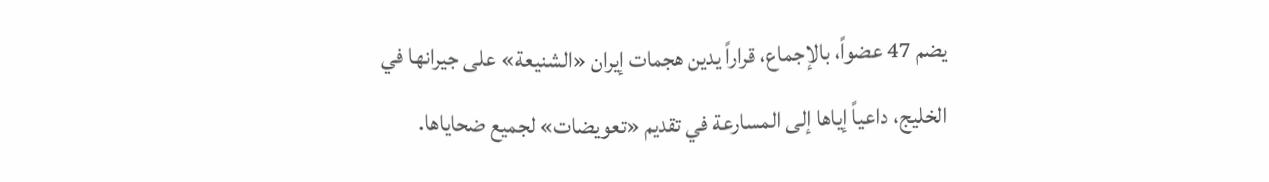يضم 47 عضواً، بالإجماع، قراراً يدين هجمات إيران «الشنيعة» على جيرانها في الخليج، داعياً إياها إلى المسارعة في تقديم «تعويضات» لجميع ضحاياها.